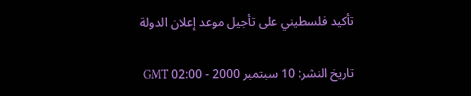تأكيد فلسطيني على تأجيل موعد إعلان الدولة

تاريخ النشر: 10 سبتمبر 2000 - 02:00 GMT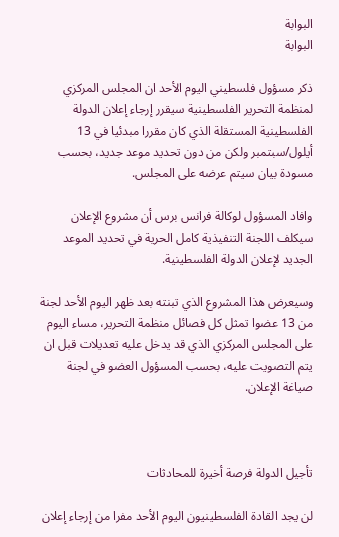البوابة
البوابة

ذكر مسؤول فلسطيني اليوم الأحد ان المجلس المركزي لمنظمة التحرير الفلسطينية سيقرر إرجاء إعلان الدولة الفلسطينية المستقلة الذي كان مقررا مبدئيا في 13 أيلول/سبتمبر ولكن من دون تحديد موعد جديد، بحسب مسودة بيان سيتم عرضه على المجلس.

وافاد المسؤول لوكالة فرانس برس أن مشروع الإعلان سيكلف اللجنة التنفيذية كامل الحرية في تحديد الموعد الجديد لإعلان الدولة الفلسطينية.

وسيعرض هذا المشروع الذي تبنته بعد ظهر اليوم الأحد لجنة من 13 عضوا تمثل كل فصائل منظمة التحرير، مساء اليوم على المجلس المركزي الذي قد يدخل عليه تعديلات قبل ان يتم التصويت عليه، بحسب المسؤول العضو في لجنة صياغة الإعلان.



تأجيل الدولة فرصة أخيرة للمحادثات

لن يجد القادة الفلسطينيون اليوم الأحد مفرا من إرجاء إعلان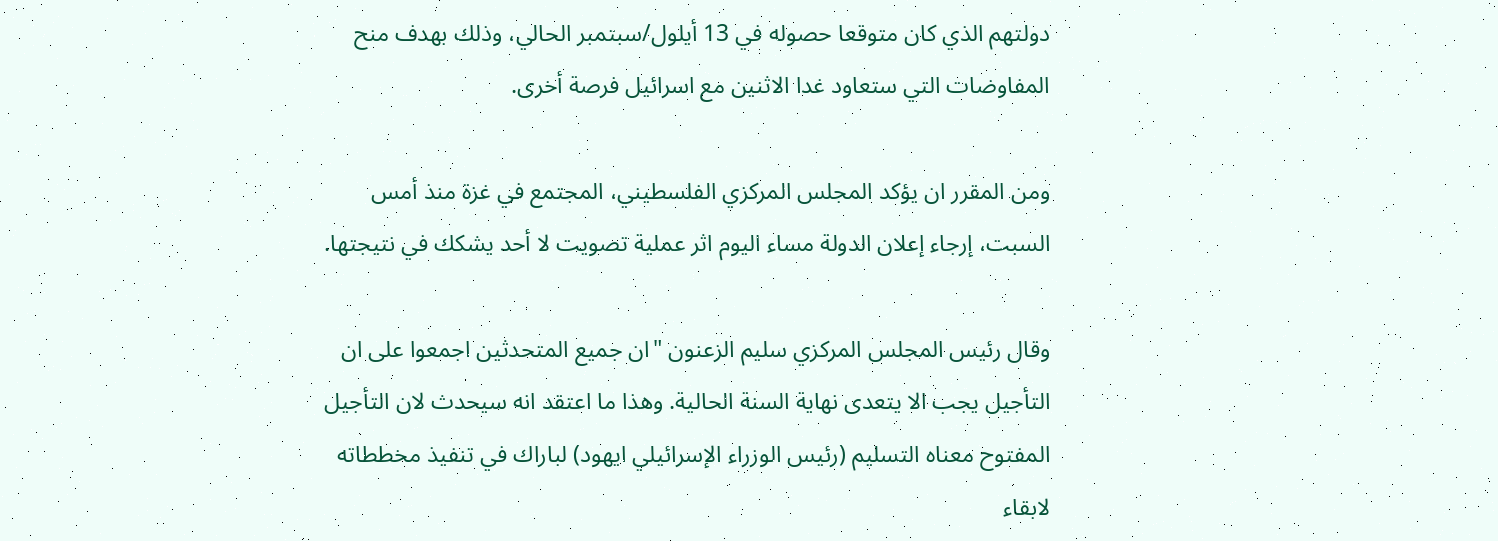دولتهم الذي كان متوقعا حصوله في 13 أيلول/سبتمبر الحالي، وذلك بهدف منح المفاوضات التي ستعاود غدا الاثنين مع اسرائيل فرصة أخرى.

ومن المقرر ان يؤكد المجلس المركزي الفلسطيني، المجتمع في غزة منذ أمس السبت، إرجاء إعلان الدولة مساء اليوم اثر عملية تصويت لا أحد يشكك في نتيجتها.

وقال رئيس المجلس المركزي سليم الزعنون "ان جميع المتحدثين اجمعوا على ان التأجيل يجب الا يتعدى نهاية السنة الحالية. وهذا ما اعتقد انه سيحدث لان التأجيل المفتوح معناه التسليم (رئيس الوزراء الإسرائيلي ايهود) لباراك في تنفيذ مخططاته لابقاء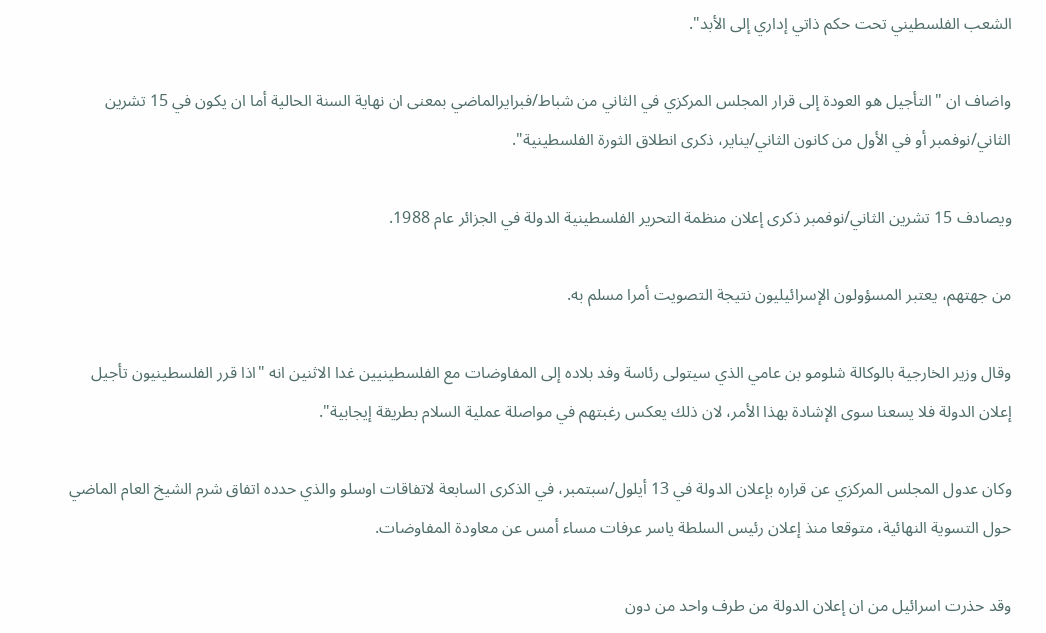الشعب الفلسطيني تحت حكم ذاتي إداري إلى الأبد".

واضاف ان "التأجيل هو العودة إلى قرار المجلس المركزي في الثاني من شباط/فبرايرالماضي بمعنى ان نهاية السنة الحالية أما ان يكون في 15 تشرين الثاني/نوفمبر أو في الأول من كانون الثاني/يناير، ذكرى انطلاق الثورة الفلسطينية".

ويصادف 15 تشرين الثاني/نوفمبر ذكرى إعلان منظمة التحرير الفلسطينية الدولة في الجزائر عام 1988.

من جهتهم، يعتبر المسؤولون الإسرائيليون نتيجة التصويت أمرا مسلم به.

وقال وزير الخارجية بالوكالة شلومو بن عامي الذي سيتولى رئاسة وفد بلاده إلى المفاوضات مع الفلسطينيين غدا الاثنين انه "اذا قرر الفلسطينيون تأجيل إعلان الدولة فلا يسعنا سوى الإشادة بهذا الأمر، لان ذلك يعكس رغبتهم في مواصلة عملية السلام بطريقة إيجابية".

وكان عدول المجلس المركزي عن قراره بإعلان الدولة في 13 أيلول/سبتمبر، في الذكرى السابعة لاتفاقات اوسلو والذي حدده اتفاق شرم الشيخ العام الماضي حول التسوية النهائية، متوقعا منذ إعلان رئيس السلطة ياسر عرفات مساء أمس عن معاودة المفاوضات.

وقد حذرت اسرائيل من ان إعلان الدولة من طرف واحد من دون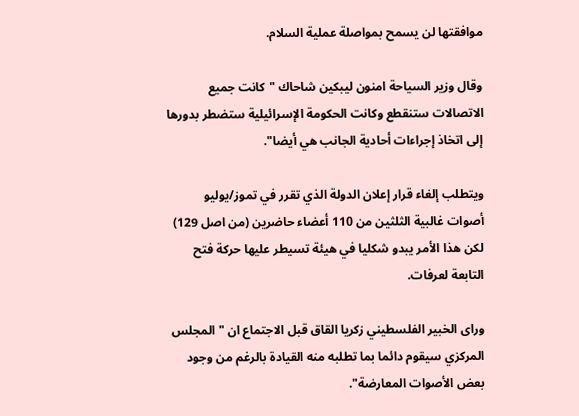موافقتها لن يسمح بمواصلة عملية السلام.

وقال وزير السياحة امنون ليبكين شاحاك "كانت جميع الاتصالات ستنقطع وكانت الحكومة الإسرائيلية ستضطر بدورها إلى اتخاذ إجراءات أحادية الجانب هي أيضا".

ويتطلب إلغاء قرار إعلان الدولة الذي تقرر في تموز/يوليو أصوات غالبية الثلثين من 110 أعضاء حاضرين (من اصل 129) لكن هذا الأمر يبدو شكليا في هيئة تسيطر عليها حركة فتح التابعة لعرفات.

وراى الخبير الفلسطيني زكريا القاق قبل الاجتماع ان "المجلس المركزي سيقوم دائما بما تطلبه منه القيادة بالرغم من وجود بعض الأصوات المعارضة".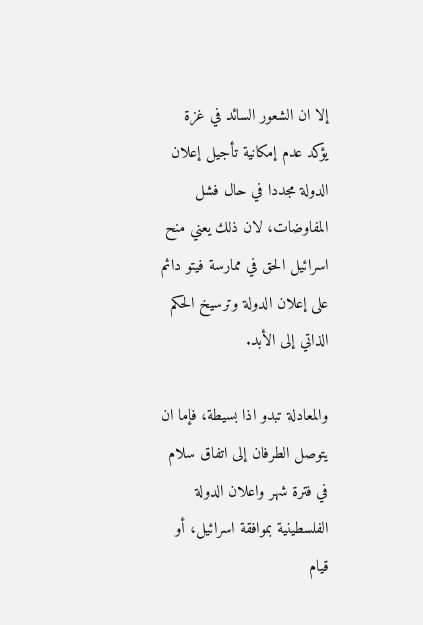إلا ان الشعور السائد في غزة يؤكد عدم إمكانية تأجيل إعلان الدولة مجددا في حال فشل المفاوضات، لان ذلك يعني منح اسرائيل الحق في ممارسة فيتو دائم على إعلان الدولة وترسيخ الحكم الذاتي إلى الأبد.

والمعادلة تبدو اذا بسيطة، فإما ان يتوصل الطرفان إلى اتفاق سلام في فترة شهر واعلان الدولة الفلسطينية بموافقة اسرائيل، أو قيام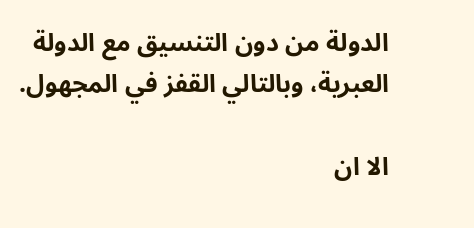الدولة من دون التنسيق مع الدولة العبرية، وبالتالي القفز في المجهول.

الا ان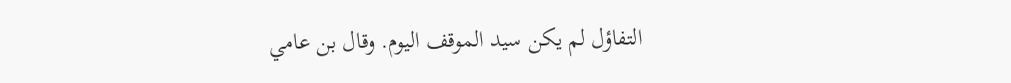التفاؤل لم يكن سيد الموقف اليوم. وقال بن عامي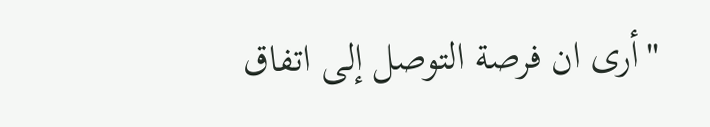"أرى ان فرصة التوصل إلى اتفاق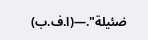ضئيلة".—(ا.ف.ب)